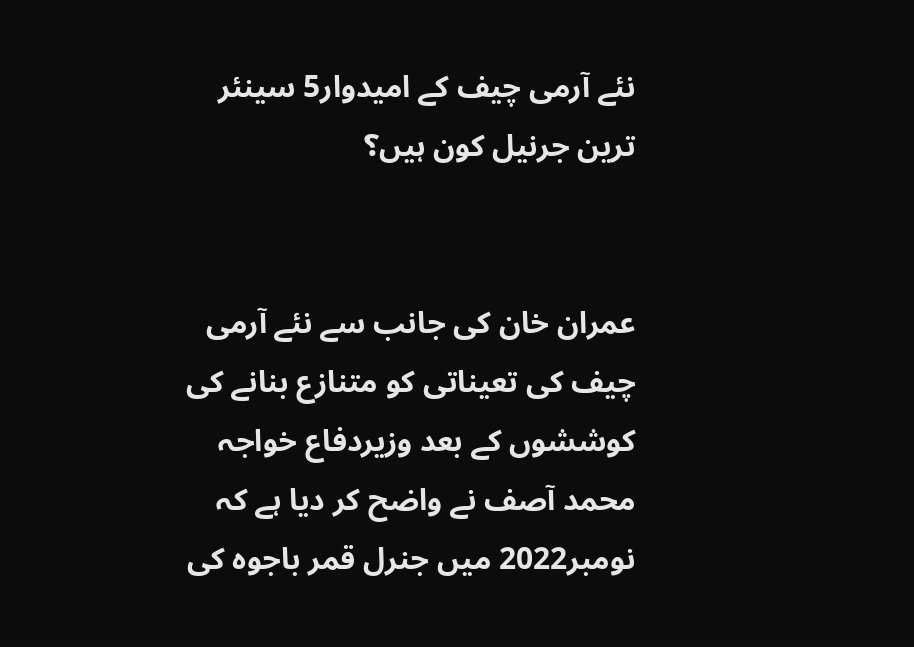نئے آرمی چیف کے امیدوار5 سینئر ترین جرنیل کون ہیں؟


عمران خان کی جانب سے نئے آرمی چیف کی تعیناتی کو متنازع بنانے کی کوششوں کے بعد وزیردفاع خواجہ محمد آصف نے واضح کر دیا ہے کہ نومبر2022 میں جنرل قمر باجوہ کی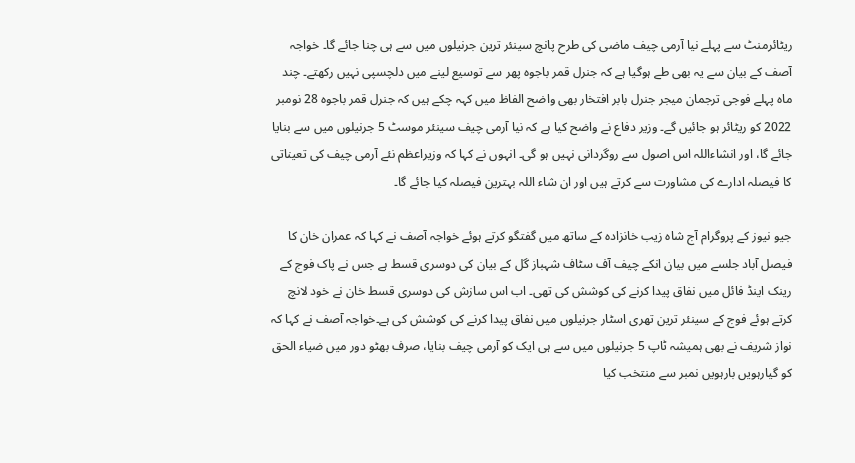ریٹائرمنٹ سے پہلے نیا آرمی چیف ماضی کی طرح پانچ سینئر ترین جرنیلوں میں سے ہی چنا جائے گا۔ خواجہ آصف کے بیان سے یہ بھی طے ہوگیا ہے کہ جنرل قمر باجوہ پھر سے توسیع لینے میں دلچسپی نہیں رکھتے۔ چند ماہ پہلے فوجی ترجمان میجر جنرل بابر افتخار بھی واضح الفاظ میں کہہ چکے ہیں کہ جنرل قمر باجوہ 28 نومبر 2022 کو ریٹائر ہو جائیں گے۔ وزیر دفاع نے واضح کیا ہے کہ نیا آرمی چیف سینئر موسٹ 5 جرنیلوں میں سے بنایا جائے گا، اور انشاءاللہ اس اصول سے روگردانی نہیں ہو گی۔ انہوں نے کہا کہ وزیراعظم نئے آرمی چیف کی تعیناتی کا فیصلہ ادارے کی مشاورت سے کرتے ہیں اور ان شاء اللہ بہترین فیصلہ کیا جائے گا۔

جیو نیوز کے پروگرام آج شاہ زیب خانزادہ کے ساتھ میں گفتگو کرتے ہوئے خواجہ آصف نے کہا کہ عمران خان کا فیصل آباد جلسے میں بیان انکے چیف آف سٹاف شہباز گل کے بیان کی دوسری قسط ہے جس نے پاک فوج کے رینک اینڈ فائل میں نفاق پیدا کرنے کی کوشش کی تھی۔ اب اس سازش کی دوسری قسط خان نے خود لانچ کرتے ہوئے فوج کے سینئر ترین تھری اسٹار جرنیلوں میں نفاق پیدا کرنے کی کوشش کی ہے۔خواجہ آصف نے کہا کہ نواز شریف نے بھی ہمیشہ ٹاپ 5 جرنیلوں میں سے ہی ایک کو آرمی چیف بنایا، صرف بھٹو دور میں ضیاء الحق کو گیارہویں بارہویں نمبر سے منتخب کیا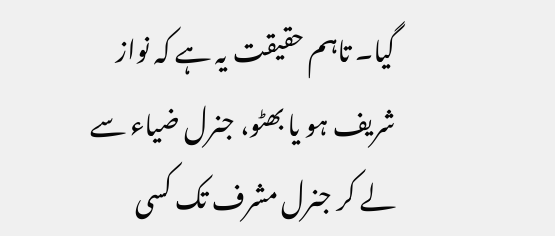گیا۔ تاہم حقیقت یہ ہے کہ نواز شریف ہو یا بھٹو، جنرل ضیاء سے لے کر جنرل مشرف تک کسی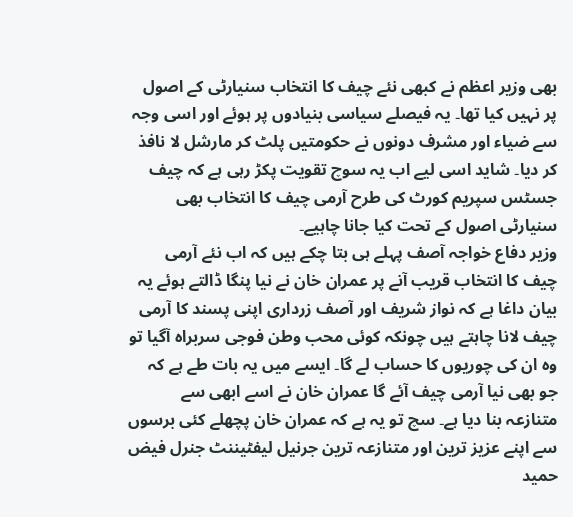بھی وزیر اعظم نے کبھی نئے چیف کا انتخاب سنیارٹی کے اصول پر نہیں کیا تھا۔ یہ فیصلے سیاسی بنیادوں پر ہوئے اور اسی وجہ سے ضیاء اور مشرف دونوں نے حکومتیں پلٹ کر مارشل لا نافذ کر دیا۔ شاید اسی لیے اب یہ سوچ تقویت پکڑ رہی ہے کہ چیف جسٹس سپریم کورٹ کی طرح آرمی چیف کا انتخاب بھی سنیارٹی اصول کے تحت کیا جانا چاہیے۔
وزیر دفاع خواجہ آصف پہلے ہی بتا چکے ہیں کہ اب نئے آرمی چیف کا انتخاب قریب آنے پر عمران خان نے نیا پنگا ڈالتے ہوئے یہ بیان داغا ہے کہ نواز شریف اور آصف زرداری اپنی پسند کا آرمی چیف لانا چاہتے ہیں چونکہ کوئی محب وطن فوجی سربراہ آگیا تو وہ ان کی چوریوں کا حساب لے گا۔ ایسے میں یہ بات طے ہے کہ جو بھی نیا آرمی چیف آئے گا عمران خان نے اسے ابھی سے متنازعہ بنا دیا ہے۔ سچ تو یہ ہے کہ عمران خان پچھلے کئی برسوں سے اپنے عزیز ترین اور متنازعہ ترین جرنیل لیفٹیننٹ جنرل فیض حمید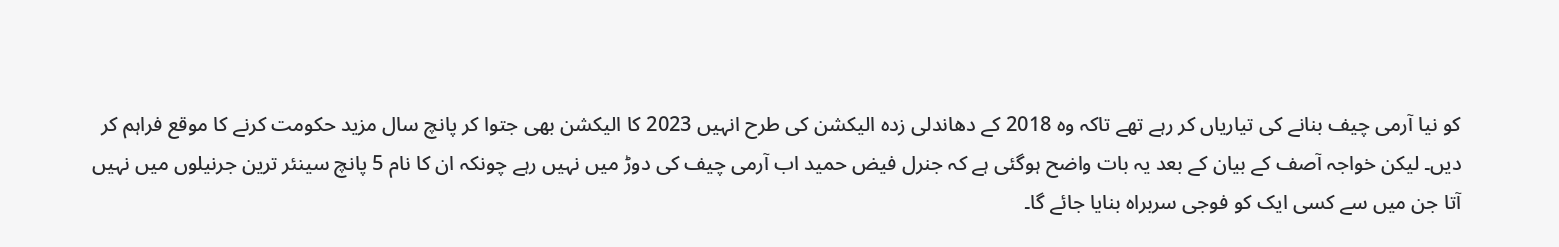کو نیا آرمی چیف بنانے کی تیاریاں کر رہے تھے تاکہ وہ 2018 کے دھاندلی زدہ الیکشن کی طرح انہیں 2023 کا الیکشن بھی جتوا کر پانچ سال مزید حکومت کرنے کا موقع فراہم کر دیں۔ لیکن خواجہ آصف کے بیان کے بعد یہ بات واضح ہوگئی ہے کہ جنرل فیض حمید اب آرمی چیف کی دوڑ میں نہیں رہے چونکہ ان کا نام 5 پانچ سینئر ترین جرنیلوں میں نہیں آتا جن میں سے کسی ایک کو فوجی سربراہ بنایا جائے گا۔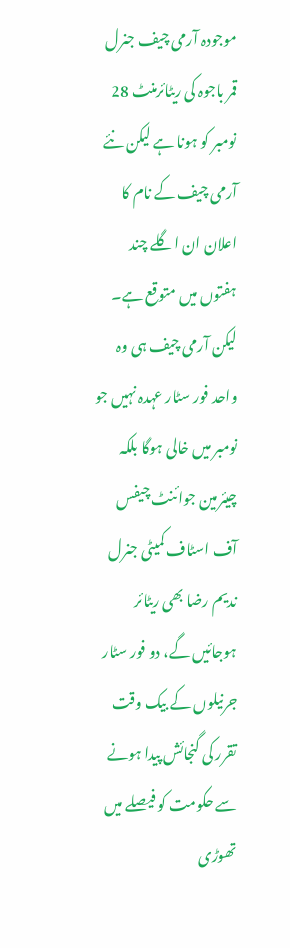موجودہ آرمی چیف جنرل قمر باجوہ کی ریٹائرمنٹ 28 نومبر کو ہونا ہے لیکن نئے آرمی چیف کے نام کا اعلان ان اگلے چند ہفتوں میں متوقع ہے۔ لیکن آرمی چیف ہی وہ واحد فور سٹار عہدہ نہیں جو نومبر میں خالی ہوگا بلکہ چیئرمین جوائنٹ چیفس آف اسٹاف کمیٹی جنرل ندیم رضا بھی ریٹائر ہوجائیں گے، دو فور سٹار جرنیلوں کے بیک وقت تقرر کی گنجائش پیدا ہونے سے حکومت کو فیصلے میں تھوڑی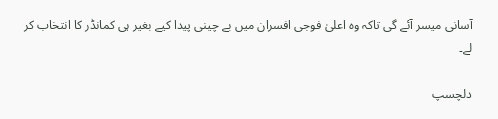آسانی میسر آئے گی تاکہ وہ اعلیٰ فوجی افسران میں بے چینی پیدا کیے بغیر ہی کمانڈر کا انتخاب کر لے۔

دلچسپ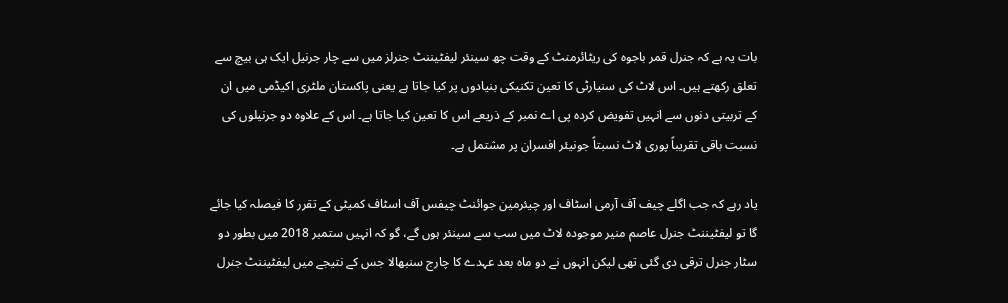بات یہ ہے کہ جنرل قمر باجوہ کی ریٹائرمنٹ کے وقت چھ سینئر لیفٹیننٹ جنرلز میں سے چار جرنیل ایک ہی بیچ سے تعلق رکھتے ہیں۔ اس لاٹ کی سنیارٹی کا تعین تکنیکی بنیادوں پر کیا جاتا ہے یعنی پاکستان ملٹری اکیڈمی میں ان کے تربیتی دنوں سے انہیں تفویض کردہ پی اے نمبر کے ذریعے اس کا تعین کیا جاتا ہے۔ اس کے علاوہ دو جرنیلوں کی نسبت باقی تقریباً پوری لاٹ نسبتاً جونیئر افسران پر مشتمل ہے۔

یاد رہے کہ جب اگلے چیف آف آرمی اسٹاف اور چیئرمین جوائنٹ چیفس آف اسٹاف کمیٹی کے تقرر کا فیصلہ کیا جائے گا تو لیفٹیننٹ جنرل عاصم منیر موجودہ لاٹ میں سب سے سینئر ہوں گے، گو کہ انہیں ستمبر 2018 میں بطور دو سٹار جنرل ترقی دی گئی تھی لیکن انہوں نے دو ماہ بعد عہدے کا چارج سنبھالا جس کے نتیجے میں لیفٹیننٹ جنرل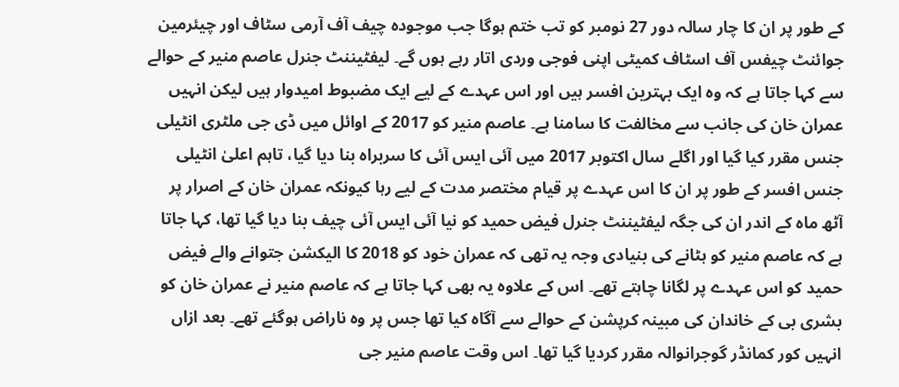کے طور پر ان کا چار سالہ دور 27 نومبر کو تب ختم ہوگا جب موجودہ چیف آف آرمی سٹاف اور چیئرمین جوائنٹ چیفس آف اسٹاف کمیٹی اپنی فوجی وردی اتار رہے ہوں گے۔ لیفٹیننٹ جنرل عاصم منیر کے حوالے سے کہا جاتا ہے کہ وہ ایک بہترین افسر ہیں اور اس عہدے کے لیے ایک مضبوط امیدوار ہیں لیکن انہیں عمران خان کی جانب سے مخالفت کا سامنا ہے۔ عاصم منیر کو 2017 کے اوائل میں ڈی جی ملٹری انٹیلی جنس مقرر کیا گیا اور اگلے سال اکتوبر 2017 میں آئی ایس آئی کا سربراہ بنا دیا گیا، تاہم اعلیٰ انٹیلی جنس افسر کے طور پر ان کا اس عہدے پر قیام مختصر مدت کے لیے رہا کیونکہ عمران خان کے اصرار پر آٹھ ماہ کے اندر ان کی جگہ لیفٹیننٹ جنرل فیض حمید کو نیا آئی ایس آئی چیف بنا دیا گیا تھا، کہا جاتا ہے کہ عاصم منیر کو ہٹانے کی بنیادی وجہ یہ تھی کہ عمران خود کو 2018 کا الیکشن جتوانے والے فیض حمید کو اس عہدے پر لگانا چاہتے تھے۔ اس کے علاوہ یہ بھی کہا جاتا ہے کہ عاصم منیر نے عمران خان کو بشری بی کے خاندان کی مبینہ کرپشن کے حوالے سے آگاہ کیا تھا جس پر وہ ناراض ہوگئے تھے۔ بعد ازاں انہیں کور کمانڈر گوجرانوالہ مقرر کردیا گیا تھا۔ اس وقت عاصم منیر جی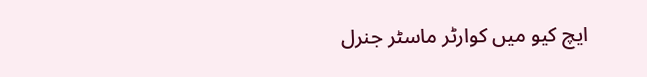ایچ کیو میں کوارٹر ماسٹر جنرل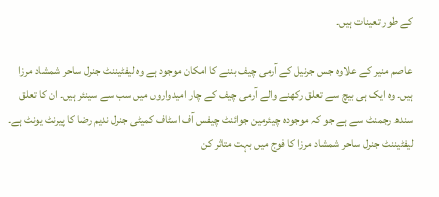کے طور تعینات ہیں۔

عاصم منیر کے علاوہ جس جرنیل کے آرمی چیف بننے کا امکان موجود ہے وہ لیفٹیننٹ جنرل ساحر شمشاد مرزا ہیں۔ وہ ایک ہی بیچ سے تعلق رکھنے والے آرمی چیف کے چار امیدواروں میں سب سے سینئر ہیں۔ ان کا تعلق سندھ رجمنٹ سے ہے جو کہ موجودہ چیئرمین جوائنٹ چیفس آف اسٹاف کمیٹی جنرل ندیم رضا کا پیرنٹ یونٹ ہے۔ لیفٹیننٹ جنرل ساحر شمشاد مرزا کا فوج میں بہت متاثر کن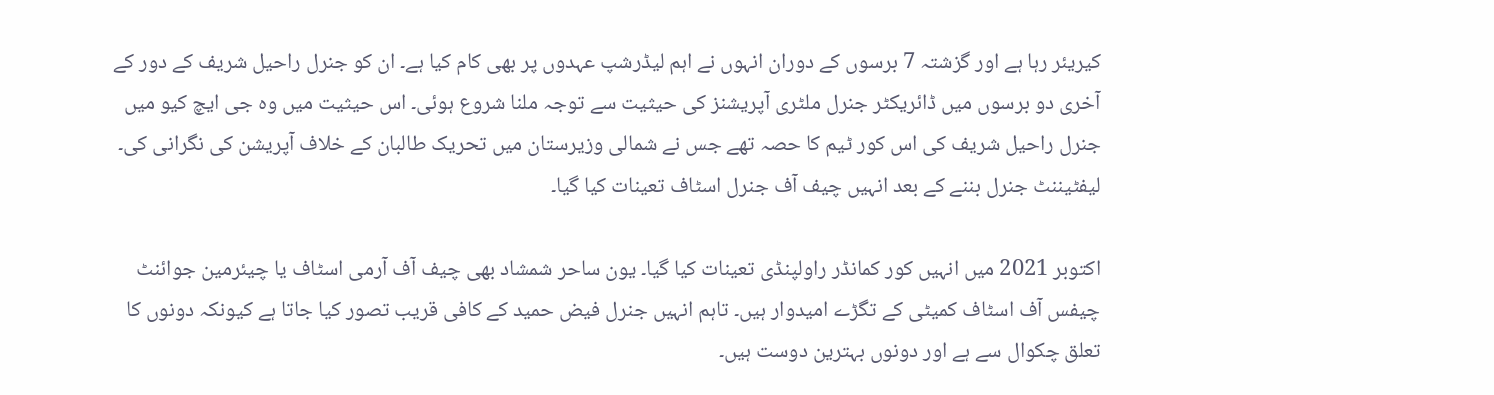کیریئر رہا ہے اور گزشتہ 7 برسوں کے دوران انہوں نے اہم لیڈرشپ عہدوں پر بھی کام کیا ہے۔ ان کو جنرل راحیل شریف کے دور کے آخری دو برسوں میں ڈائریکٹر جنرل ملٹری آپریشنز کی حیثیت سے توجہ ملنا شروع ہوئی۔ اس حیثیت میں وہ جی ایچ کیو میں جنرل راحیل شریف کی اس کور ٹیم کا حصہ تھے جس نے شمالی وزیرستان میں تحریک طالبان کے خلاف آپریشن کی نگرانی کی۔ لیفٹیننٹ جنرل بننے کے بعد انہیں چیف آف جنرل اسٹاف تعینات کیا گیا۔

اکتوبر 2021 میں انہیں کور کمانڈر راولپنڈی تعینات کیا گیا۔ یون ساحر شمشاد بھی چیف آف آرمی اسٹاف یا چیئرمین جوائنٹ چیفس آف اسٹاف کمیٹی کے تگڑے امیدوار ہیں۔ تاہم انہیں جنرل فیض حمید کے کافی قریب تصور کیا جاتا ہے کیونکہ دونوں کا تعلق چکوال سے ہے اور دونوں بہترین دوست ہیں۔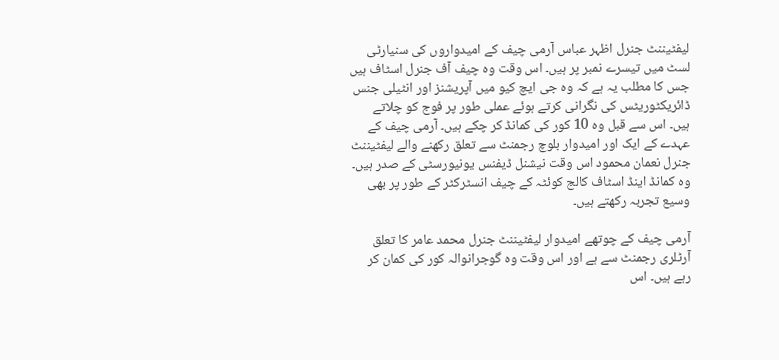لیفٹیننٹ جنرل اظہر عباس آرمی چیف کے امیدواروں کی سنیارٹی لسٹ میں تیسرے نمبر پر ہیں۔ اس وقت وہ چیف آف جنرل اسٹاف ہیں جس کا مطلب یہ ہے کہ وہ جی ایچ کیو میں آپریشنز اور انٹیلی جنس ڈائریکٹوریٹس کی نگرانی کرتے ہوئے عملی طور پر فوج کو چلاتے ہیں۔ اس سے قبل وہ 10 کور کی کمانڈ کر چکے ہیں۔ آرمی چیف کے عہدے کے ایک اور امیدوار بلوچ رجمنٹ سے تعلق رکھنے والے لیفٹیننٹ جنرل نعمان محمود اس وقت نیشنل ڈیفنس یونیورسٹی کے صدر ہیں۔ وہ کمانڈ اینڈ اسٹاف کالج کوئٹہ کے چیف انسٹرکٹر کے طور پر بھی وسیع تجربہ رکھتے ہیں۔

آرمی چیف کے چوتھے امیدوار لیفٹیننٹ جنرل محمد عامر کا تعلق آرٹلری رجمنٹ سے ہے اور اس وقت وہ گوجرانوالہ کور کی کمان کر رہے ہیں۔ اس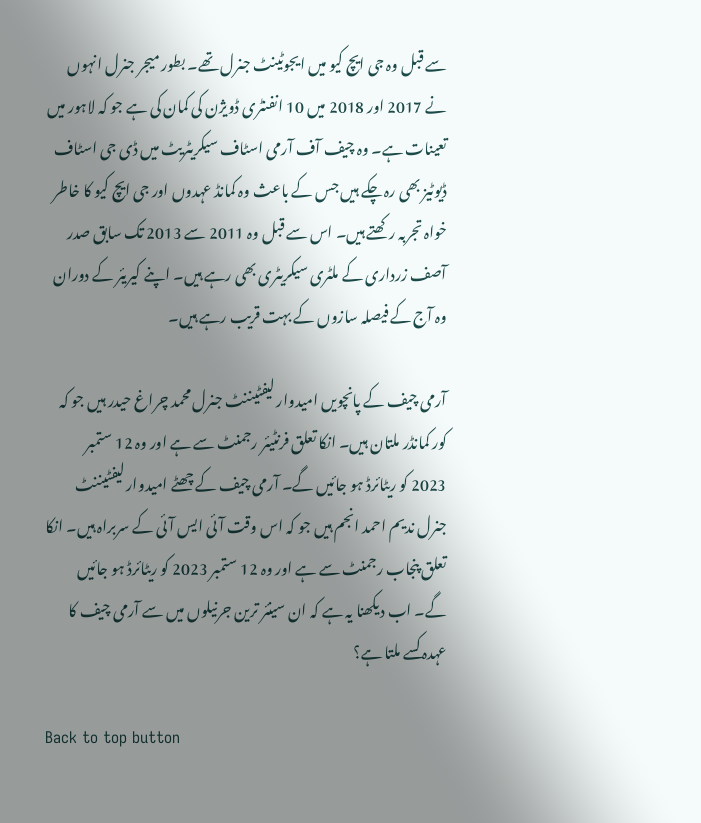سے قبل وہ جی ایچ کیو میں ایجوٹینٹ جنرل تھے۔ بطور میجر جنرل انہوں نے 2017 اور 2018 میں 10 انفنٹری ڈویژن کی کمان کی ہے جو کہ لاہور میں تعینات ہے۔ وہ چیف آف آرمی اسٹاف سیکریٹریٹ میں ڈی جی اسٹاف ڈیوٹیز بھی رہ چکے ہیں جس کے باعث وہ کمانڈ عہدوں اور جی ایچ کیو کا خاطر خواہ تجربہ رکھتے ہیں۔ اس سے قبل وہ 2011 سے 2013 تک سابق صدر آصف زرداری کے ملٹری سیکریٹری بھی رہے ہیں۔ اپنے کیریئر کے دوران وہ آج کے فیصلہ سازوں کے بہت قریب رہے ہیں۔

آرمی چیف کے پانچویں امیدوار لیفٹیننٹ جنرل محمد چراغ حیدر ہیں جو کہ کور کمانڈر ملتان ہیں۔ انکا تعلق فرنٹیئر رجمنٹ سے ہے اور وہ 12 ستمبر 2023 کو ریٹائرڈ ہو جائیں گے۔ آرمی چیف کے چھٹے امیدوار لیفٹیننٹ جنرل ندیم احمد انجم ہیں جو کہ اس وقت آئی ایس آئی کے سربراہ ہیں۔ انکا تعلق پنجاب رجمنٹ سے ہے اور وہ 12 ستمبر 2023 کو ریٹائرڈ ہو جائیں گے۔ اب دیکھنا یہ ہے کہ ان سینئر ترین جرنیلوں میں سے آرمی چیف کا عہدہ کسے ملتا ہے؟

Back to top button